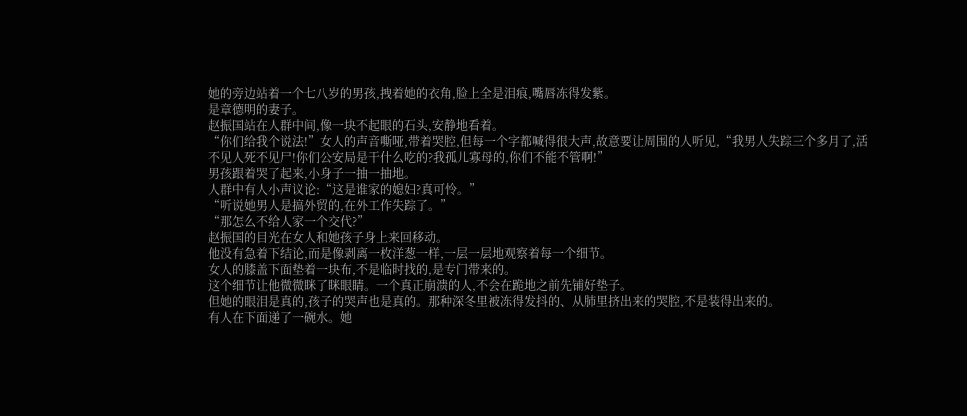她的旁边站着一个七八岁的男孩,拽着她的衣角,脸上全是泪痕,嘴唇冻得发紫。
是章德明的妻子。
赵振国站在人群中间,像一块不起眼的石头,安静地看着。
“你们给我个说法!”女人的声音嘶哑,带着哭腔,但每一个字都喊得很大声,故意要让周围的人听见,“我男人失踪三个多月了,活不见人死不见尸!你们公安局是干什么吃的?我孤儿寡母的,你们不能不管啊!”
男孩跟着哭了起来,小身子一抽一抽地。
人群中有人小声议论:“这是谁家的媳妇?真可怜。”
“听说她男人是搞外贸的,在外工作失踪了。”
“那怎么不给人家一个交代?”
赵振国的目光在女人和她孩子身上来回移动。
他没有急着下结论,而是像剥离一枚洋葱一样,一层一层地观察着每一个细节。
女人的膝盖下面垫着一块布,不是临时找的,是专门带来的。
这个细节让他微微眯了眯眼睛。一个真正崩溃的人,不会在跪地之前先铺好垫子。
但她的眼泪是真的,孩子的哭声也是真的。那种深冬里被冻得发抖的、从肺里挤出来的哭腔,不是装得出来的。
有人在下面递了一碗水。她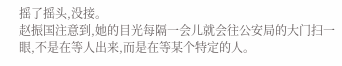摇了摇头,没接。
赵振国注意到,她的目光每隔一会儿就会往公安局的大门扫一眼,不是在等人出来,而是在等某个特定的人。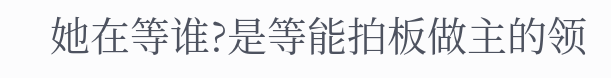她在等谁?是等能拍板做主的领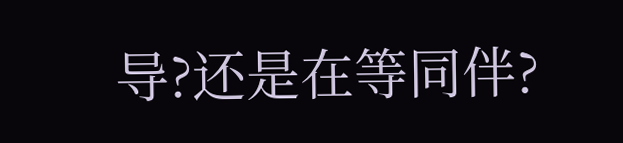导?还是在等同伴?